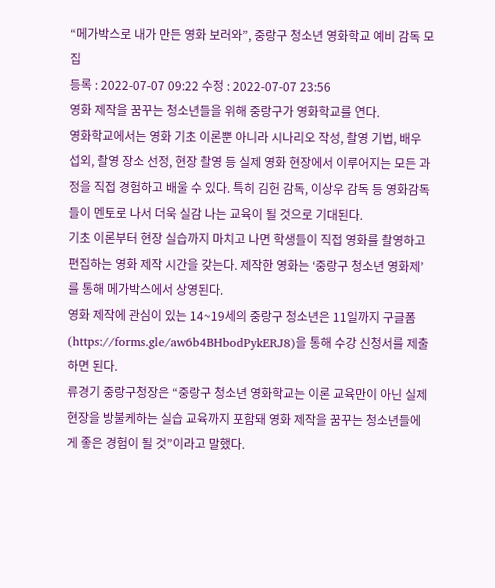“메가박스로 내가 만든 영화 보러와”, 중랑구 청소년 영화학교 예비 감독 모집
등록 : 2022-07-07 09:22 수정 : 2022-07-07 23:56
영화 제작을 꿈꾸는 청소년들을 위해 중랑구가 영화학교를 연다.
영화학교에서는 영화 기초 이론뿐 아니라 시나리오 작성, 촬영 기법, 배우 섭외, 촬영 장소 선정, 현장 촬영 등 실제 영화 현장에서 이루어지는 모든 과정을 직접 경험하고 배울 수 있다. 특히 김헌 감독, 이상우 감독 등 영화감독들이 멘토로 나서 더욱 실감 나는 교육이 될 것으로 기대된다.
기초 이론부터 현장 실습까지 마치고 나면 학생들이 직접 영화를 촬영하고 편집하는 영화 제작 시간을 갖는다. 제작한 영화는 ‘중랑구 청소년 영화제’를 통해 메가박스에서 상영된다.
영화 제작에 관심이 있는 14~19세의 중랑구 청소년은 11일까지 구글폼(https://forms.gle/aw6b4BHbodPykERJ8)을 통해 수강 신청서를 제출하면 된다.
류경기 중랑구청장은 “중랑구 청소년 영화학교는 이론 교육만이 아닌 실제 현장을 방불케하는 실습 교육까지 포함돼 영화 제작을 꿈꾸는 청소년들에게 좋은 경험이 될 것”이라고 말했다.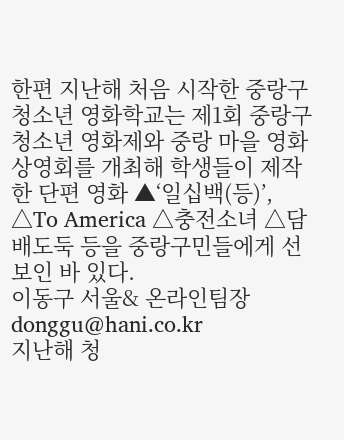한편 지난해 처음 시작한 중랑구 청소년 영화학교는 제1회 중랑구 청소년 영화제와 중랑 마을 영화 상영회를 개최해 학생들이 제작한 단편 영화 ▲‘일십백(등)’, △To America △충전소녀 △담배도둑 등을 중랑구민들에게 선보인 바 있다.
이동구 서울& 온라인팀장 donggu@hani.co.kr
지난해 청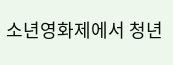소년영화제에서 청년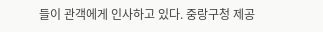들이 관객에게 인사하고 있다. 중랑구청 제공